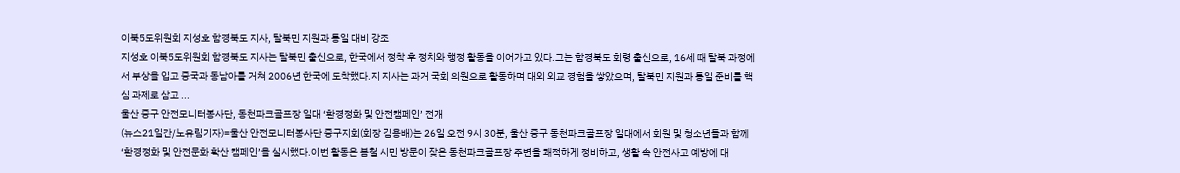이북5도위원회 지성호 함경북도 지사, 탈북민 지원과 통일 대비 강조
지성호 이북5도위원회 함경북도 지사는 탈북민 출신으로, 한국에서 정착 후 정치와 행정 활동을 이어가고 있다.그는 함경북도 회령 출신으로, 16세 때 탈북 과정에서 부상을 입고 중국과 동남아를 거쳐 2006년 한국에 도착했다.지 지사는 과거 국회 의원으로 활동하며 대외 외교 경험을 쌓았으며, 탈북민 지원과 통일 준비를 핵심 과제로 삼고 ...
울산 중구 안전모니터봉사단, 동천파크골프장 일대 ‘환경정화 및 안전캠페인’ 전개
(뉴스21일간/노유림기자)=울산 안전모니터봉사단 중구지회(회장 김용배)는 26일 오전 9시 30분, 울산 중구 동천파크골프장 일대에서 회원 및 청소년들과 함께 ‘환경정화 및 안전문화 확산 캠페인’을 실시했다.이번 활동은 봄철 시민 방문이 잦은 동천파크골프장 주변을 쾌적하게 정비하고, 생활 속 안전사고 예방에 대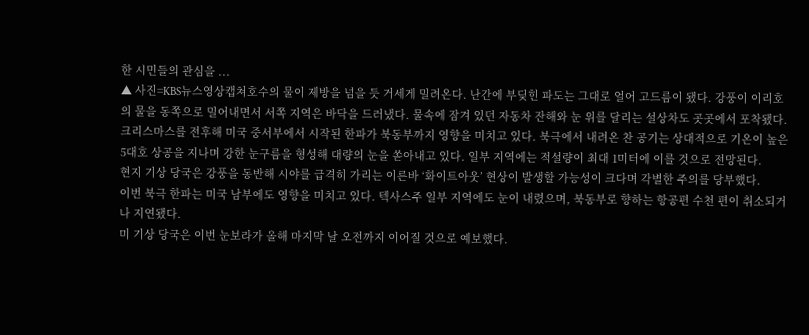한 시민들의 관심을 ...
▲ 사진=KBS뉴스영상캡쳐호수의 물이 제방을 넘을 듯 거세게 밀려온다. 난간에 부딪힌 파도는 그대로 얼어 고드름이 됐다. 강풍이 이리호의 물을 동쪽으로 밀어내면서 서쪽 지역은 바닥을 드러냈다. 물속에 잠겨 있던 자동차 잔해와 눈 위를 달리는 설상차도 곳곳에서 포착됐다.
크리스마스를 전후해 미국 중서부에서 시작된 한파가 북동부까지 영향을 미치고 있다. 북극에서 내려온 찬 공기는 상대적으로 기온이 높은 5대호 상공을 지나며 강한 눈구름을 형성해 대량의 눈을 쏟아내고 있다. 일부 지역에는 적설량이 최대 1미터에 이를 것으로 전망된다.
현지 기상 당국은 강풍을 동반해 시야를 급격히 가리는 이른바 ‘화이트아웃’ 현상이 발생할 가능성이 크다며 각별한 주의를 당부했다.
이번 북극 한파는 미국 남부에도 영향을 미치고 있다. 텍사스주 일부 지역에도 눈이 내렸으며, 북동부로 향하는 항공편 수천 편이 취소되거나 지연됐다.
미 기상 당국은 이번 눈보라가 올해 마지막 날 오전까지 이어질 것으로 예보했다.